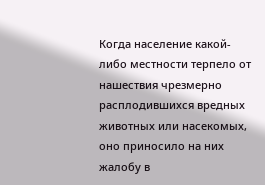Когда население какой-либо местности терпело от нашествия чрезмерно расплодившихся вредных животных или насекомых, оно приносило на них жалобу в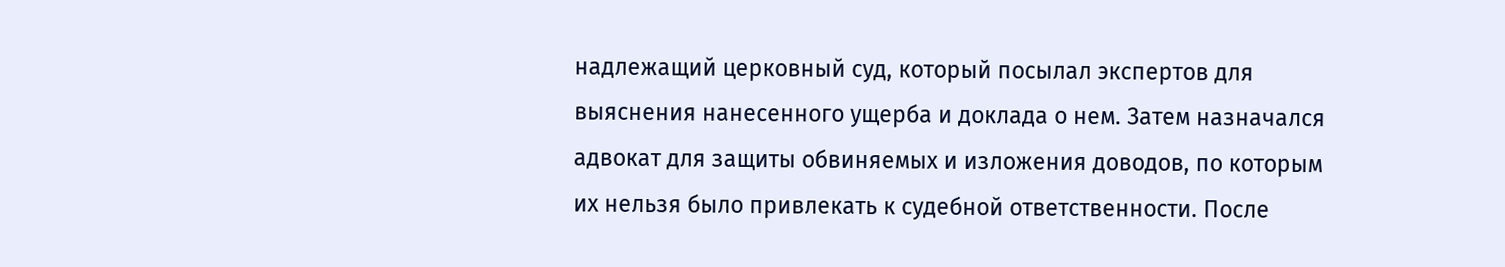надлежащий церковный суд, который посылал экспертов для выяснения нанесенного ущерба и доклада о нем. Затем назначался адвокат для защиты обвиняемых и изложения доводов, по которым их нельзя было привлекать к судебной ответственности. После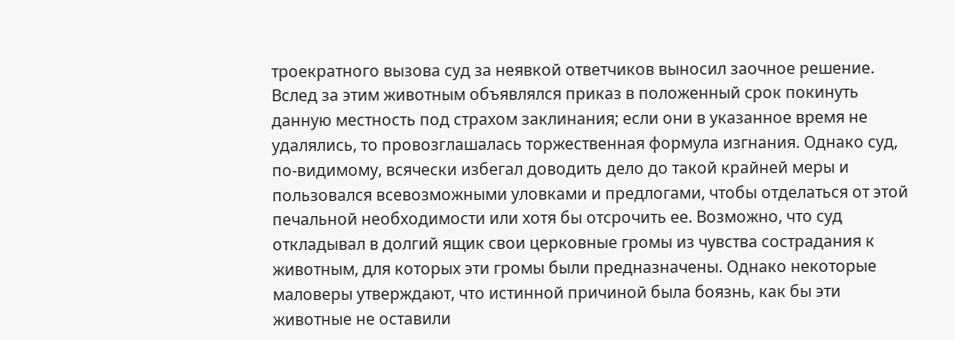троекратного вызова суд за неявкой ответчиков выносил заочное решение. Вслед за этим животным объявлялся приказ в положенный срок покинуть данную местность под страхом заклинания; если они в указанное время не удалялись, то провозглашалась торжественная формула изгнания. Однако суд, по-видимому, всячески избегал доводить дело до такой крайней меры и пользовался всевозможными уловками и предлогами, чтобы отделаться от этой печальной необходимости или хотя бы отсрочить ее. Возможно, что суд откладывал в долгий ящик свои церковные громы из чувства сострадания к животным, для которых эти громы были предназначены. Однако некоторые маловеры утверждают, что истинной причиной была боязнь, как бы эти животные не оставили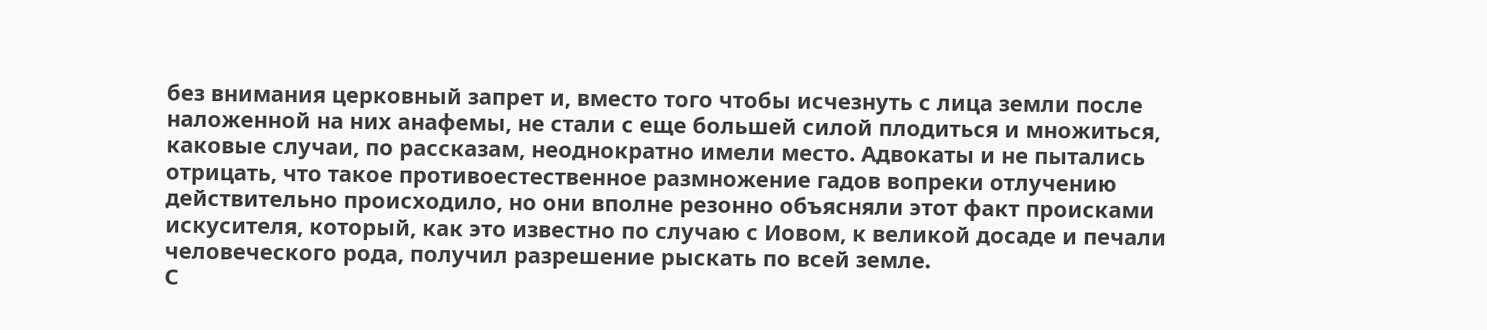без внимания церковный запрет и, вместо того чтобы исчезнуть с лица земли после наложенной на них анафемы, не стали с еще большей силой плодиться и множиться, каковые случаи, по рассказам, неоднократно имели место. Адвокаты и не пытались отрицать, что такое противоестественное размножение гадов вопреки отлучению действительно происходило, но они вполне резонно объясняли этот факт происками искусителя, который, как это известно по случаю с Иовом, к великой досаде и печали человеческого рода, получил разрешение рыскать по всей земле.
С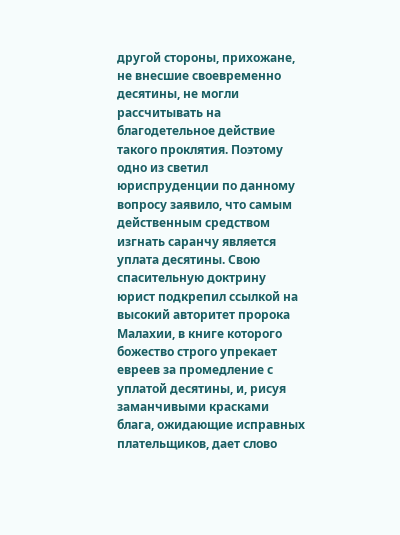другой стороны, прихожане, не внесшие своевременно десятины, не могли рассчитывать на благодетельное действие такого проклятия. Поэтому одно из светил юриспруденции по данному вопросу заявило, что самым действенным средством изгнать саранчу является уплата десятины. Свою спасительную доктрину юрист подкрепил ссылкой на высокий авторитет пророка Малахии, в книге которого божество строго упрекает евреев за промедление с уплатой десятины, и, рисуя заманчивыми красками блага, ожидающие исправных плательщиков, дает слово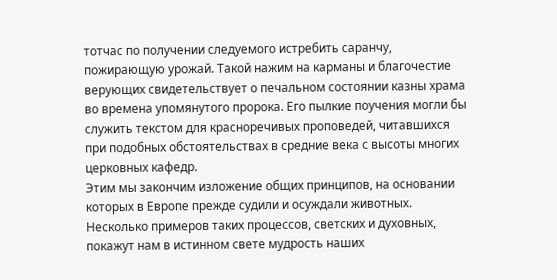тотчас по получении следуемого истребить саранчу, пожирающую урожай. Такой нажим на карманы и благочестие верующих свидетельствует о печальном состоянии казны храма во времена упомянутого пророка. Его пылкие поучения могли бы служить текстом для красноречивых проповедей, читавшихся при подобных обстоятельствах в средние века с высоты многих церковных кафедр.
Этим мы закончим изложение общих принципов, на основании которых в Европе прежде судили и осуждали животных. Несколько примеров таких процессов, светских и духовных, покажут нам в истинном свете мудрость наших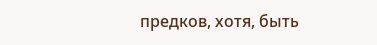предков, хотя, быть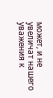может, и не увеличат нашего уважения к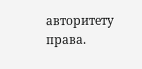авторитету права.